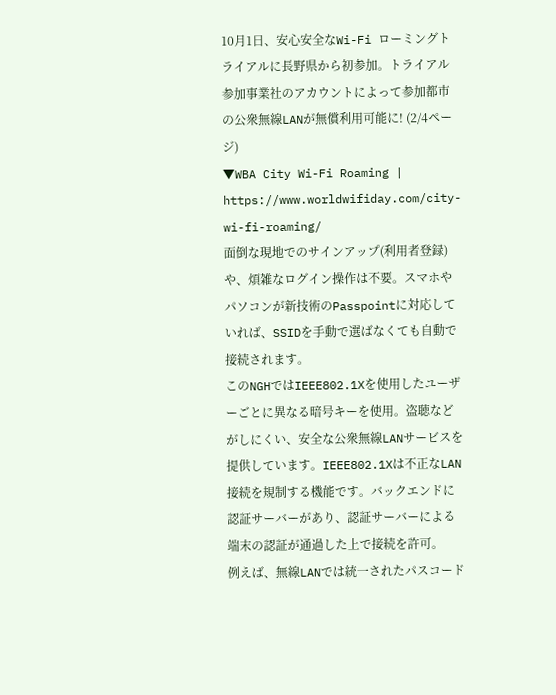10月1日、安心安全なWi-Fi ローミングトライアルに長野県から初参加。トライアル参加事業社のアカウントによって参加都市の公衆無線LANが無償利用可能に! (2/4ページ)
▼WBA City Wi-Fi Roaming | https://www.worldwifiday.com/city-wi-fi-roaming/
面倒な現地でのサインアップ(利用者登録)や、煩雑なログイン操作は不要。スマホやパソコンが新技術のPasspointに対応していれば、SSIDを手動で選ばなくても自動で接続されます。
このNGHではIEEE802.1Xを使用したユーザーごとに異なる暗号キーを使用。盗聴などがしにくい、安全な公衆無線LANサービスを提供しています。IEEE802.1Xは不正なLAN接続を規制する機能です。バックエンドに認証サーバーがあり、認証サーバーによる端末の認証が通過した上で接続を許可。
例えば、無線LANでは統一されたパスコード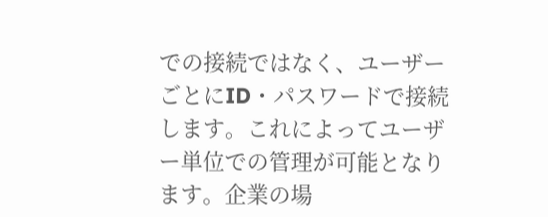での接続ではなく、ユーザーごとにID・パスワードで接続します。これによってユーザー単位での管理が可能となります。企業の場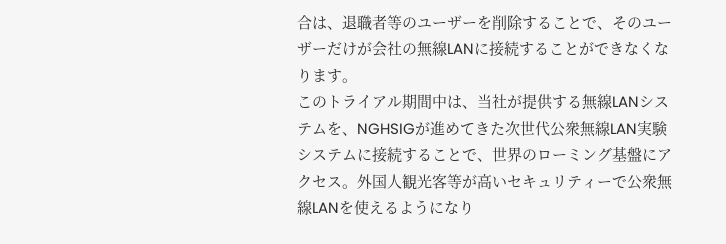合は、退職者等のユーザーを削除することで、そのユーザーだけが会社の無線LANに接続することができなくなります。
このトライアル期間中は、当社が提供する無線LANシステムを、NGHSIGが進めてきた次世代公衆無線LAN実験システムに接続することで、世界のローミング基盤にアクセス。外国人観光客等が高いセキュリティーで公衆無線LANを使えるようになり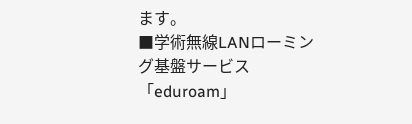ます。
■学術無線LANローミング基盤サービス「eduroam」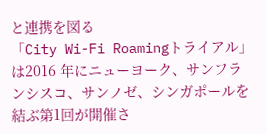と連携を図る
「City Wi-Fi Roamingトライアル」は2016 年にニューヨーク、サンフランシスコ、サンノゼ、シンガポールを結ぶ第1回が開催さ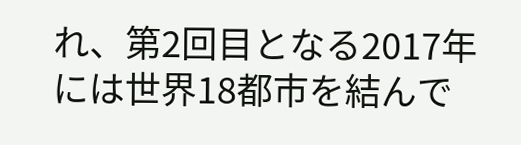れ、第2回目となる2017年には世界18都市を結んで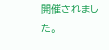開催されました。